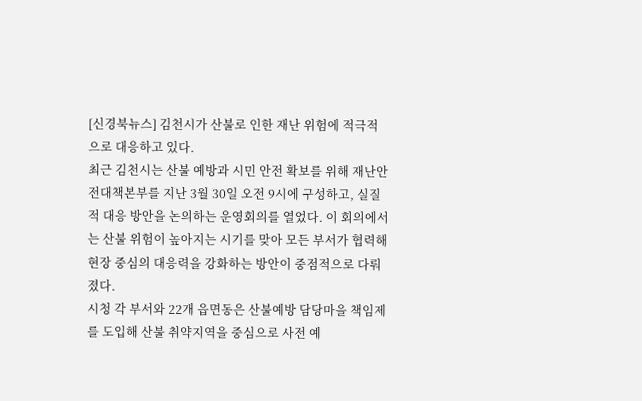[신경북뉴스] 김천시가 산불로 인한 재난 위험에 적극적으로 대응하고 있다.
최근 김천시는 산불 예방과 시민 안전 확보를 위해 재난안전대책본부를 지난 3월 30일 오전 9시에 구성하고, 실질적 대응 방안을 논의하는 운영회의를 열었다. 이 회의에서는 산불 위험이 높아지는 시기를 맞아 모든 부서가 협력해 현장 중심의 대응력을 강화하는 방안이 중점적으로 다뤄졌다.
시청 각 부서와 22개 읍면동은 산불예방 담당마을 책임제를 도입해 산불 취약지역을 중심으로 사전 예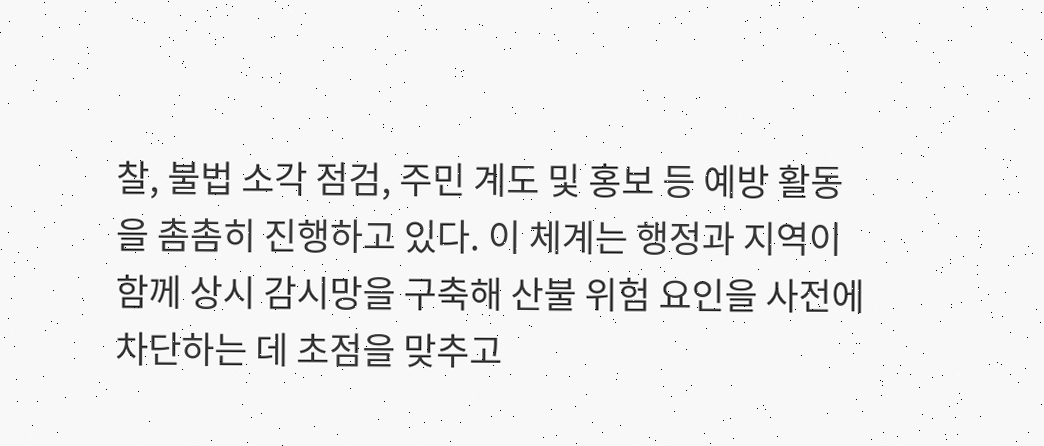찰, 불법 소각 점검, 주민 계도 및 홍보 등 예방 활동을 촘촘히 진행하고 있다. 이 체계는 행정과 지역이 함께 상시 감시망을 구축해 산불 위험 요인을 사전에 차단하는 데 초점을 맞추고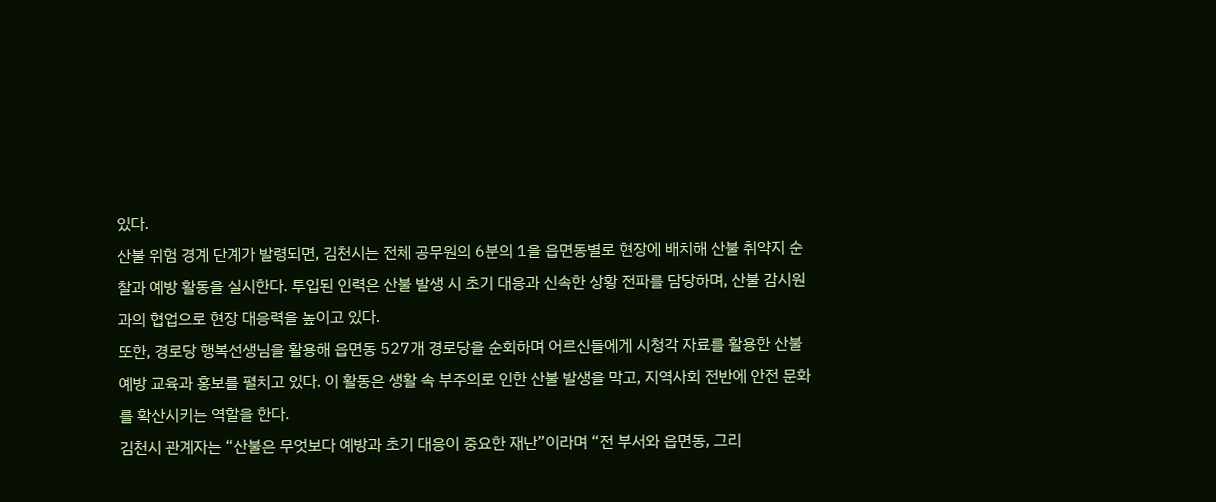있다.
산불 위험 경계 단계가 발령되면, 김천시는 전체 공무원의 6분의 1을 읍면동별로 현장에 배치해 산불 취약지 순찰과 예방 활동을 실시한다. 투입된 인력은 산불 발생 시 초기 대응과 신속한 상황 전파를 담당하며, 산불 감시원과의 협업으로 현장 대응력을 높이고 있다.
또한, 경로당 행복선생님을 활용해 읍면동 527개 경로당을 순회하며 어르신들에게 시청각 자료를 활용한 산불 예방 교육과 홍보를 펼치고 있다. 이 활동은 생활 속 부주의로 인한 산불 발생을 막고, 지역사회 전반에 안전 문화를 확산시키는 역할을 한다.
김천시 관계자는 “산불은 무엇보다 예방과 초기 대응이 중요한 재난”이라며 “전 부서와 읍면동, 그리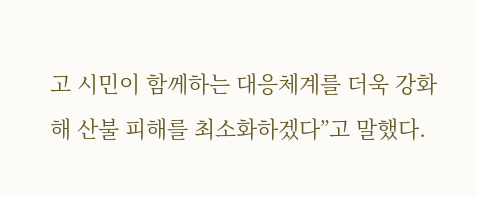고 시민이 함께하는 대응체계를 더욱 강화해 산불 피해를 최소화하겠다”고 말했다.